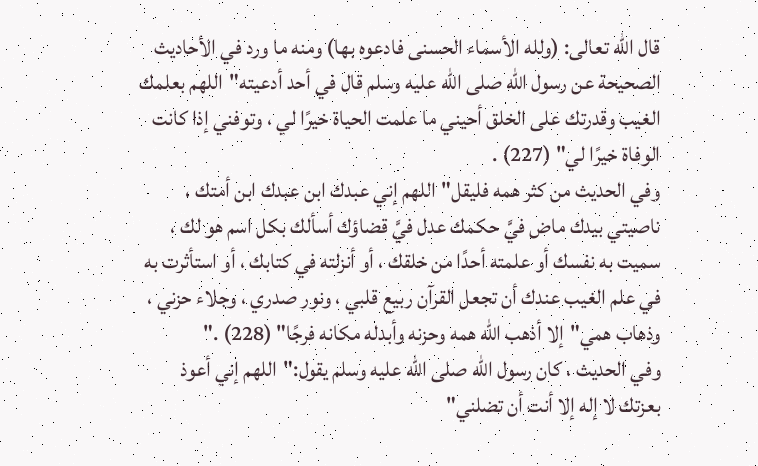قال الله تعالى: (ولله الأسماء الحسنى فادعوه بها) ومنه ما ورد في الأحاديث الصحيحة عن رسول الله صلى الله عليه وسلم قال في أحد أدعيته"اللهم بعلمك الغيب وقدرتك على الخلق أحيني ما علمت الحياة خيرًا لي ، وتوفني إذا كانت الوفاة خيرًا لي" (227) .
وفي الحديث من كثر همه فليقل"اللهم إني عبدك ابن عبدك ابن أمتك ، ناصيتي بيدك ماض فيَّ حكمك عدل فيَّ قضاؤك أسألك بكل اسم هو لك ، سميت به نفسك أو علمته أحدًا من خلقك ، أو أنزلته في كتابك ، أو استأثرت به في علم الغيب عندك أن تجعل القرآن ربيع قلبي ، ونور صدري ، وجلاء حزني ، وذهاب همي"إلا أذهب الله همه وحزنه وأبدله مكانه فرجًا" (228) ."
وفي الحديث ، كان رسول الله صلى الله عليه وسلم يقول:"اللهم إني أعوذ بعزتك لا إله إلا أنت أن تضلني"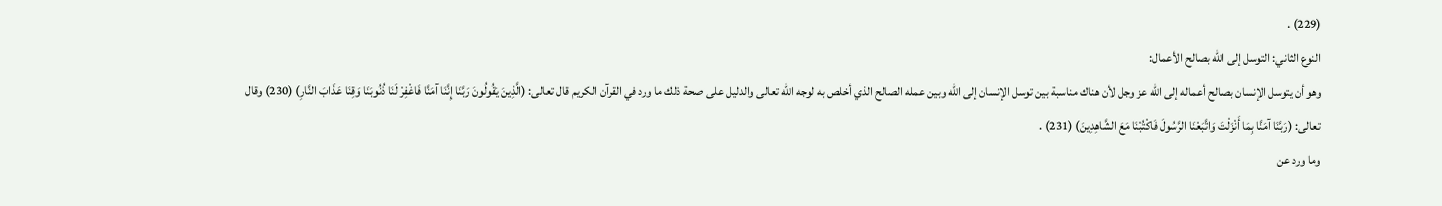(229) .
النوع الثاني: التوسل إلى الله بصالح الأعمال:
وهو أن يتوسل الإنسان بصالح أعماله إلى الله عز وجل لأن هناك مناسبة بين توسل الإنسان إلى الله وبين عمله الصالح الذي أخلص به لوجه الله تعالى والدليل على صحة ذلك ما ورد في القرآن الكريم قال تعالى: (الَّذِينَ يَقُولُونَ رَبَّنَا إِنَّنَا آمَنَّا فَاغْفِرْ لَنَا ذُنُوبَنَا وَقِنَا عَذَابَ النَّارِ) (230) وقال تعالى: (رَبَّنَا آمَنَّا بِمَا أَنْزَلْتَ وَاتَّبَعْنَا الرَّسُولَ فَاكْتُبْنَا مَعَ الشَّاهِدِينَ) (231) .
وما ورد عن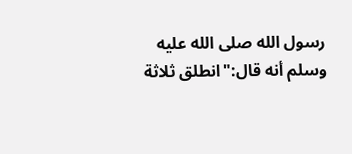رسول الله صلى الله عليه وسلم أنه قال:"انطلق ثلاثة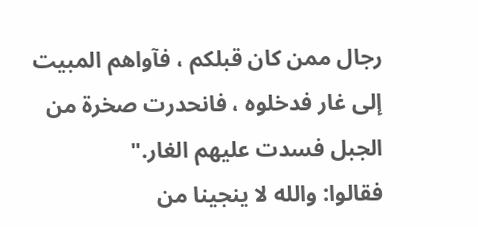رجال ممن كان قبلكم ، فآواهم المبيت إلى غار فدخلوه ، فانحدرت صخرة من الجبل فسدت عليهم الغار."
فقالوا: والله لا ينجينا من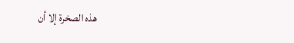هذه الصخرة إلا أن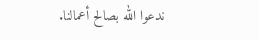ندعوا الله بصالح أعمالنا.